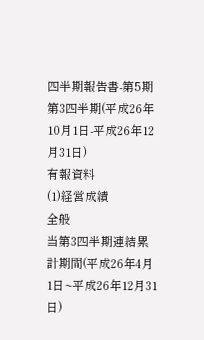四半期報告書-第5期第3四半期(平成26年10月1日-平成26年12月31日)
有報資料
(1)経営成績
全般
当第3四半期連結累計期間(平成26年4月1日~平成26年12月31日)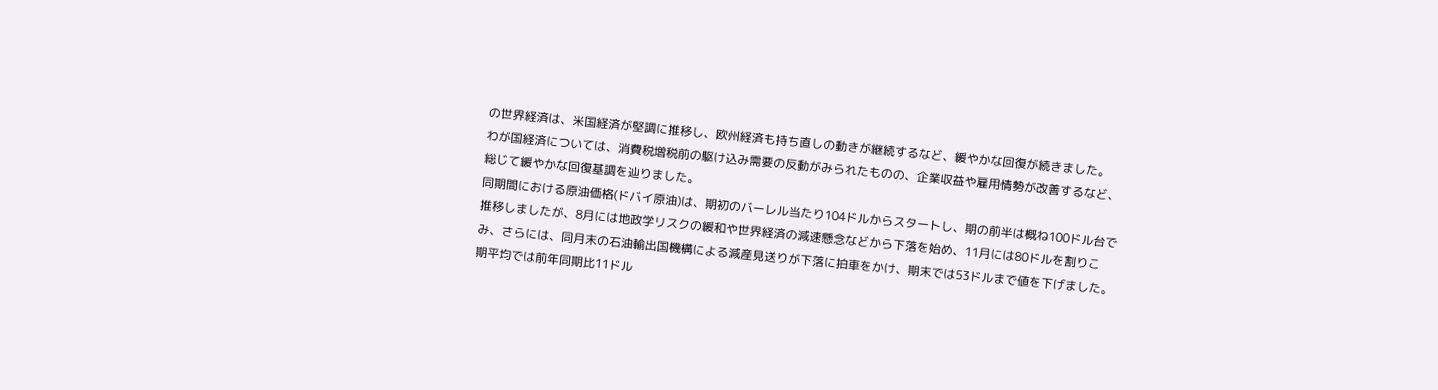の世界経済は、米国経済が堅調に推移し、欧州経済も持ち直しの動きが継続するなど、緩やかな回復が続きました。
わが国経済については、消費税増税前の駆け込み需要の反動がみられたものの、企業収益や雇用情勢が改善するなど、総じて緩やかな回復基調を辿りました。
同期間における原油価格(ドバイ原油)は、期初のバーレル当たり104ドルからスタートし、期の前半は概ね100ドル台で推移しましたが、8月には地政学リスクの緩和や世界経済の減速懸念などから下落を始め、11月には80ドルを割りこみ、さらには、同月末の石油輸出国機構による減産見送りが下落に拍車をかけ、期末では53ドルまで値を下げました。期平均では前年同期比11ドル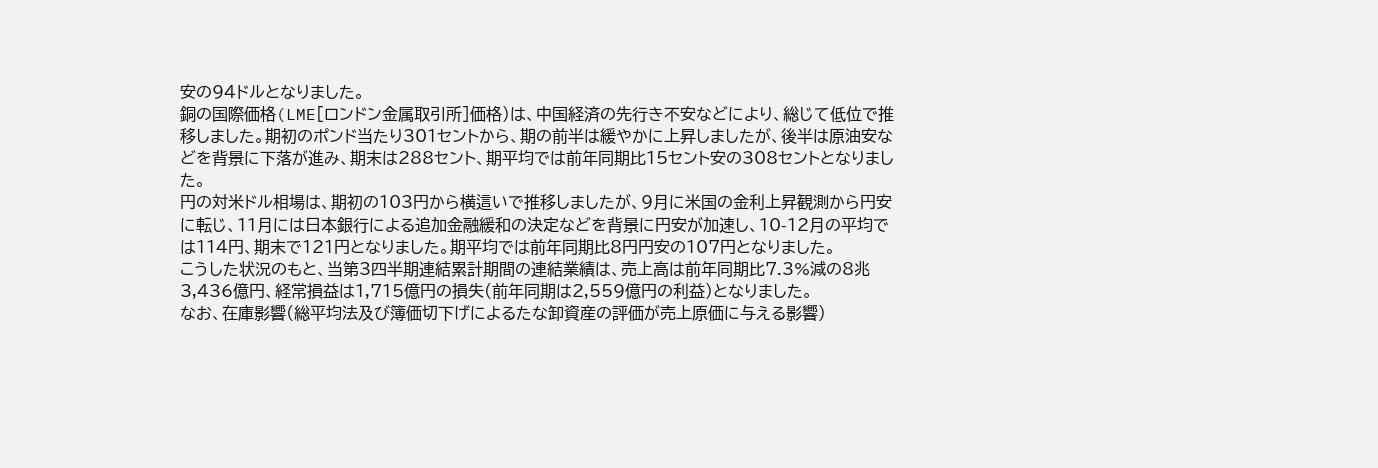安の94ドルとなりました。
銅の国際価格(LME[ロンドン金属取引所]価格)は、中国経済の先行き不安などにより、総じて低位で推移しました。期初のポンド当たり301セントから、期の前半は緩やかに上昇しましたが、後半は原油安などを背景に下落が進み、期末は288セント、期平均では前年同期比15セント安の308セントとなりました。
円の対米ドル相場は、期初の103円から横這いで推移しましたが、9月に米国の金利上昇観測から円安に転じ、11月には日本銀行による追加金融緩和の決定などを背景に円安が加速し、10-12月の平均では114円、期末で121円となりました。期平均では前年同期比8円円安の107円となりました。
こうした状況のもと、当第3四半期連結累計期間の連結業績は、売上高は前年同期比7.3%減の8兆3,436億円、経常損益は1,715億円の損失(前年同期は2,559億円の利益)となりました。
なお、在庫影響(総平均法及び簿価切下げによるたな卸資産の評価が売上原価に与える影響)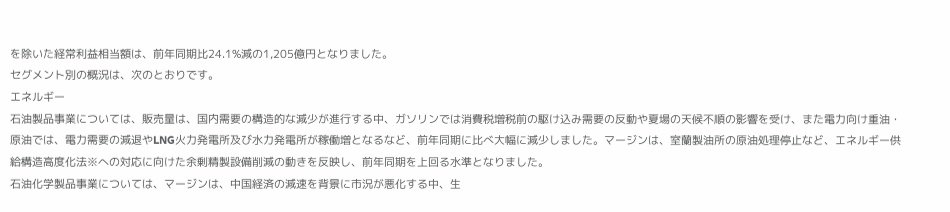を除いた経常利益相当額は、前年同期比24.1%減の1,205億円となりました。
セグメント別の概況は、次のとおりです。
エネルギー
石油製品事業については、販売量は、国内需要の構造的な減少が進行する中、ガソリンでは消費税増税前の駆け込み需要の反動や夏場の天候不順の影響を受け、また電力向け重油・原油では、電力需要の減退やLNG火力発電所及び水力発電所が稼働増となるなど、前年同期に比べ大幅に減少しました。マージンは、室蘭製油所の原油処理停止など、エネルギー供給構造高度化法※への対応に向けた余剰精製設備削減の動きを反映し、前年同期を上回る水準となりました。
石油化学製品事業については、マージンは、中国経済の減速を背景に市況が悪化する中、生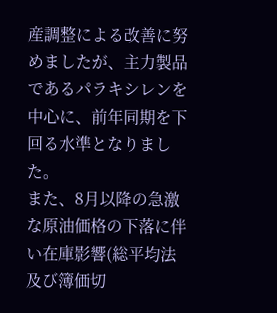産調整による改善に努めましたが、主力製品であるパラキシレンを中心に、前年同期を下回る水準となりました。
また、8月以降の急激な原油価格の下落に伴い在庫影響(総平均法及び簿価切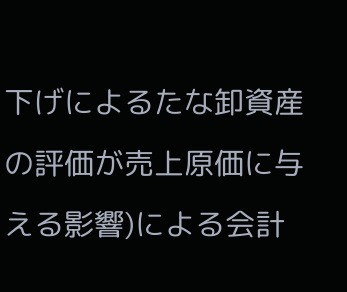下げによるたな卸資産の評価が売上原価に与える影響)による会計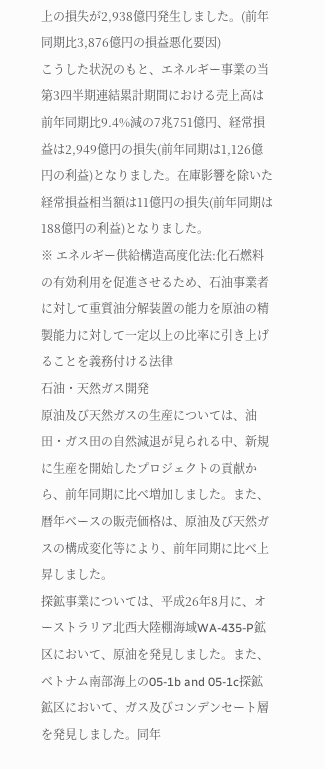上の損失が2,938億円発生しました。(前年同期比3,876億円の損益悪化要因)
こうした状況のもと、エネルギー事業の当第3四半期連結累計期間における売上高は前年同期比9.4%減の7兆751億円、経常損益は2,949億円の損失(前年同期は1,126億円の利益)となりました。在庫影響を除いた経常損益相当額は11億円の損失(前年同期は188億円の利益)となりました。
※ エネルギー供給構造高度化法:化石燃料の有効利用を促進させるため、石油事業者に対して重質油分解装置の能力を原油の精製能力に対して一定以上の比率に引き上げることを義務付ける法律
石油・天然ガス開発
原油及び天然ガスの生産については、油田・ガス田の自然減退が見られる中、新規に生産を開始したプロジェクトの貢献から、前年同期に比べ増加しました。また、暦年ベースの販売価格は、原油及び天然ガスの構成変化等により、前年同期に比べ上昇しました。
探鉱事業については、平成26年8月に、オーストラリア北西大陸棚海域WA-435-P鉱区において、原油を発見しました。また、ベトナム南部海上の05-1b and 05-1c探鉱鉱区において、ガス及びコンデンセート層を発見しました。同年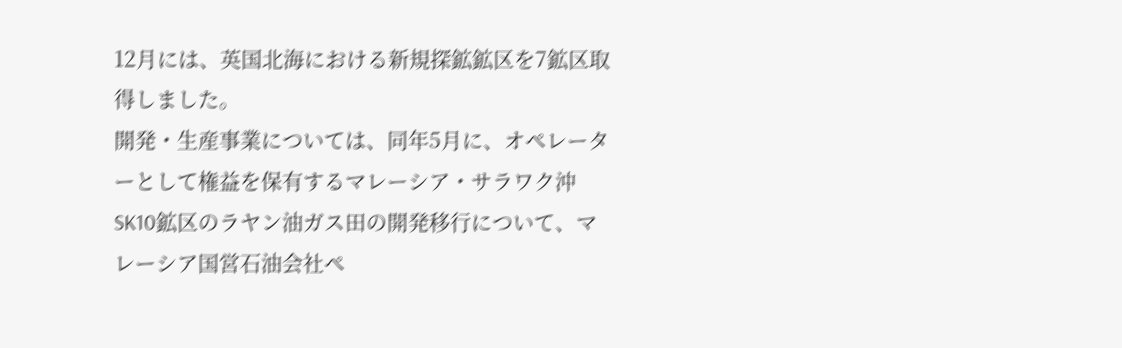12月には、英国北海における新規探鉱鉱区を7鉱区取得しました。
開発・生産事業については、同年5月に、オペレーターとして権益を保有するマレーシア・サラワク沖SK10鉱区のラヤン油ガス田の開発移行について、マレーシア国営石油会社ペ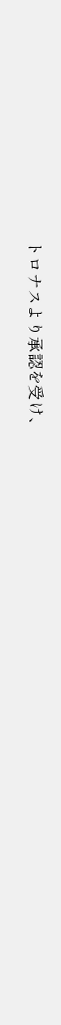トロナスより承認を受け、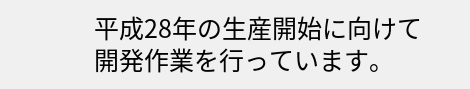平成28年の生産開始に向けて開発作業を行っています。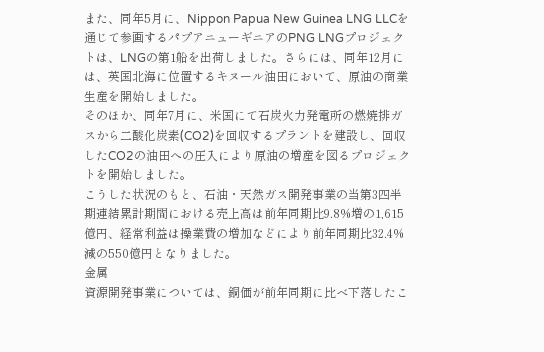また、同年5月に、Nippon Papua New Guinea LNG LLCを通じて参画するパプアニューギニアのPNG LNGプロジェクトは、LNGの第1船を出荷しました。さらには、同年12月には、英国北海に位置するキヌール油田において、原油の商業生産を開始しました。
そのほか、同年7月に、米国にて石炭火力発電所の燃焼排ガスから二酸化炭素(CO2)を回収するプラントを建設し、回収したCO2の油田への圧入により原油の増産を図るプロジェクトを開始しました。
こうした状況のもと、石油・天然ガス開発事業の当第3四半期連結累計期間における売上高は前年同期比9.8%増の1,615億円、経常利益は操業費の増加などにより前年同期比32.4%減の550億円となりました。
金属
資源開発事業については、銅価が前年同期に比べ下落したこ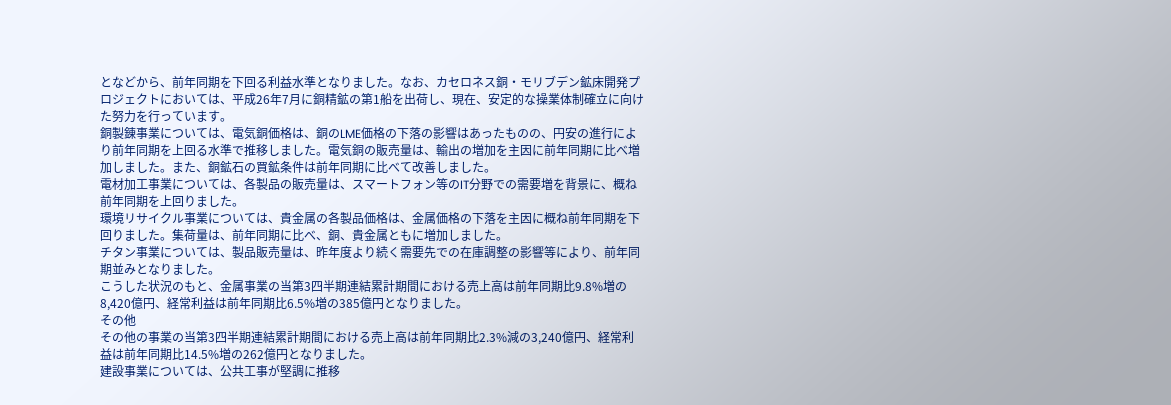となどから、前年同期を下回る利益水準となりました。なお、カセロネス銅・モリブデン鉱床開発プロジェクトにおいては、平成26年7月に銅精鉱の第1船を出荷し、現在、安定的な操業体制確立に向けた努力を行っています。
銅製錬事業については、電気銅価格は、銅のLME価格の下落の影響はあったものの、円安の進行により前年同期を上回る水準で推移しました。電気銅の販売量は、輸出の増加を主因に前年同期に比べ増加しました。また、銅鉱石の買鉱条件は前年同期に比べて改善しました。
電材加工事業については、各製品の販売量は、スマートフォン等のIT分野での需要増を背景に、概ね前年同期を上回りました。
環境リサイクル事業については、貴金属の各製品価格は、金属価格の下落を主因に概ね前年同期を下回りました。集荷量は、前年同期に比べ、銅、貴金属ともに増加しました。
チタン事業については、製品販売量は、昨年度より続く需要先での在庫調整の影響等により、前年同期並みとなりました。
こうした状況のもと、金属事業の当第3四半期連結累計期間における売上高は前年同期比9.8%増の8,420億円、経常利益は前年同期比6.5%増の385億円となりました。
その他
その他の事業の当第3四半期連結累計期間における売上高は前年同期比2.3%減の3,240億円、経常利益は前年同期比14.5%増の262億円となりました。
建設事業については、公共工事が堅調に推移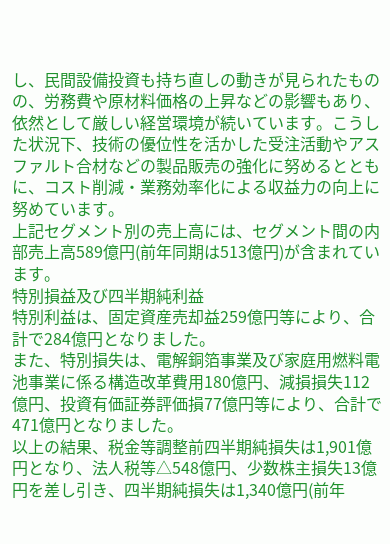し、民間設備投資も持ち直しの動きが見られたものの、労務費や原材料価格の上昇などの影響もあり、依然として厳しい経営環境が続いています。こうした状況下、技術の優位性を活かした受注活動やアスファルト合材などの製品販売の強化に努めるとともに、コスト削減・業務効率化による収益力の向上に努めています。
上記セグメント別の売上高には、セグメント間の内部売上高589億円(前年同期は513億円)が含まれています。
特別損益及び四半期純利益
特別利益は、固定資産売却益259億円等により、合計で284億円となりました。
また、特別損失は、電解銅箔事業及び家庭用燃料電池事業に係る構造改革費用180億円、減損損失112億円、投資有価証券評価損77億円等により、合計で471億円となりました。
以上の結果、税金等調整前四半期純損失は1,901億円となり、法人税等△548億円、少数株主損失13億円を差し引き、四半期純損失は1,340億円(前年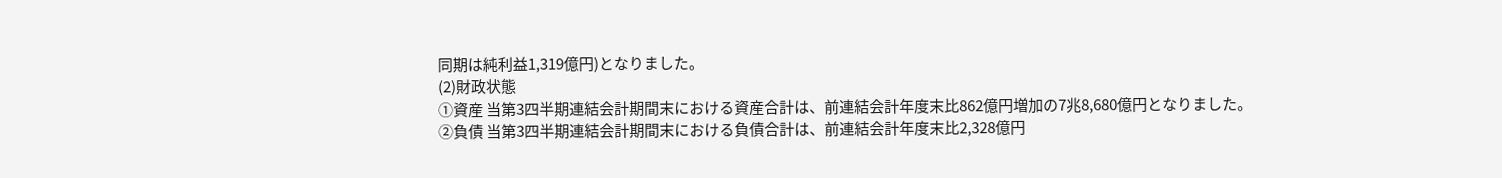同期は純利益1,319億円)となりました。
(2)財政状態
①資産 当第3四半期連結会計期間末における資産合計は、前連結会計年度末比862億円増加の7兆8,680億円となりました。
②負債 当第3四半期連結会計期間末における負債合計は、前連結会計年度末比2,328億円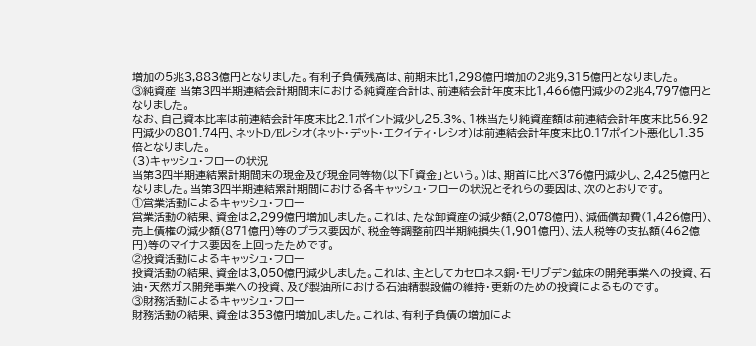増加の5兆3,883億円となりました。有利子負債残高は、前期末比1,298億円増加の2兆9,315億円となりました。
③純資産 当第3四半期連結会計期間末における純資産合計は、前連結会計年度末比1,466億円減少の2兆4,797億円となりました。
なお、自己資本比率は前連結会計年度末比2.1ポイント減少し25.3%、1株当たり純資産額は前連結会計年度末比56.92円減少の801.74円、ネットD/Eレシオ(ネット・デット・エクイティ・レシオ)は前連結会計年度末比0.17ポイント悪化し1.35倍となりました。
(3)キャッシュ・フローの状況
当第3四半期連結累計期間末の現金及び現金同等物(以下「資金」という。)は、期首に比べ376億円減少し、2,425億円となりました。当第3四半期連結累計期間における各キャッシュ・フローの状況とそれらの要因は、次のとおりです。
①営業活動によるキャッシュ・フロー
営業活動の結果、資金は2,299億円増加しました。これは、たな卸資産の減少額(2,078億円)、減価償却費(1,426億円)、売上債権の減少額(871億円)等のプラス要因が、税金等調整前四半期純損失(1,901億円)、法人税等の支払額(462億円)等のマイナス要因を上回ったためです。
②投資活動によるキャッシュ・フロー
投資活動の結果、資金は3,050億円減少しました。これは、主としてカセロネス銅・モリブデン鉱床の開発事業への投資、石油・天然ガス開発事業への投資、及び製油所における石油精製設備の維持・更新のための投資によるものです。
③財務活動によるキャッシュ・フロー
財務活動の結果、資金は353億円増加しました。これは、有利子負債の増加によ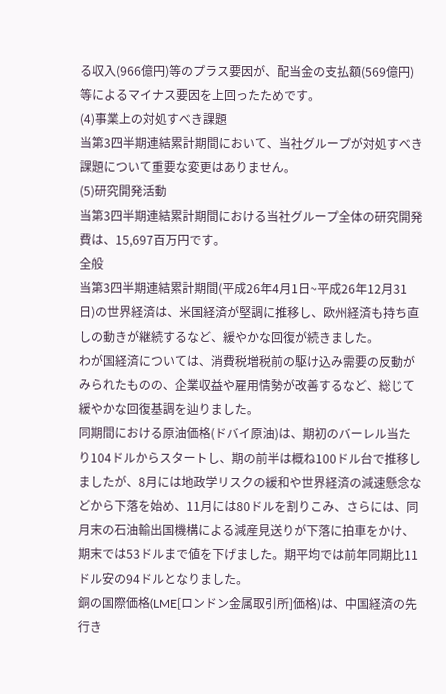る収入(966億円)等のプラス要因が、配当金の支払額(569億円)等によるマイナス要因を上回ったためです。
(4)事業上の対処すべき課題
当第3四半期連結累計期間において、当社グループが対処すべき課題について重要な変更はありません。
(5)研究開発活動
当第3四半期連結累計期間における当社グループ全体の研究開発費は、15,697百万円です。
全般
当第3四半期連結累計期間(平成26年4月1日~平成26年12月31日)の世界経済は、米国経済が堅調に推移し、欧州経済も持ち直しの動きが継続するなど、緩やかな回復が続きました。
わが国経済については、消費税増税前の駆け込み需要の反動がみられたものの、企業収益や雇用情勢が改善するなど、総じて緩やかな回復基調を辿りました。
同期間における原油価格(ドバイ原油)は、期初のバーレル当たり104ドルからスタートし、期の前半は概ね100ドル台で推移しましたが、8月には地政学リスクの緩和や世界経済の減速懸念などから下落を始め、11月には80ドルを割りこみ、さらには、同月末の石油輸出国機構による減産見送りが下落に拍車をかけ、期末では53ドルまで値を下げました。期平均では前年同期比11ドル安の94ドルとなりました。
銅の国際価格(LME[ロンドン金属取引所]価格)は、中国経済の先行き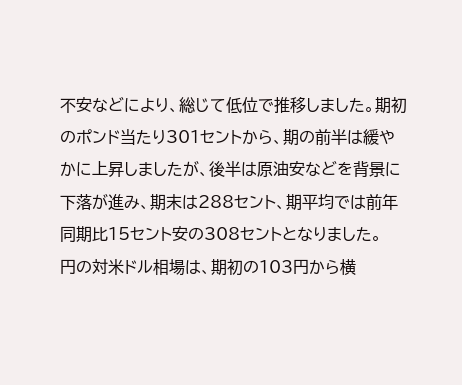不安などにより、総じて低位で推移しました。期初のポンド当たり301セントから、期の前半は緩やかに上昇しましたが、後半は原油安などを背景に下落が進み、期末は288セント、期平均では前年同期比15セント安の308セントとなりました。
円の対米ドル相場は、期初の103円から横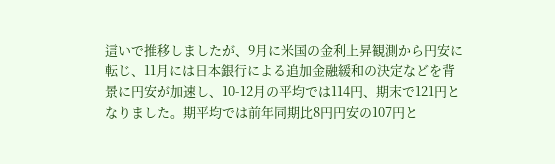這いで推移しましたが、9月に米国の金利上昇観測から円安に転じ、11月には日本銀行による追加金融緩和の決定などを背景に円安が加速し、10-12月の平均では114円、期末で121円となりました。期平均では前年同期比8円円安の107円と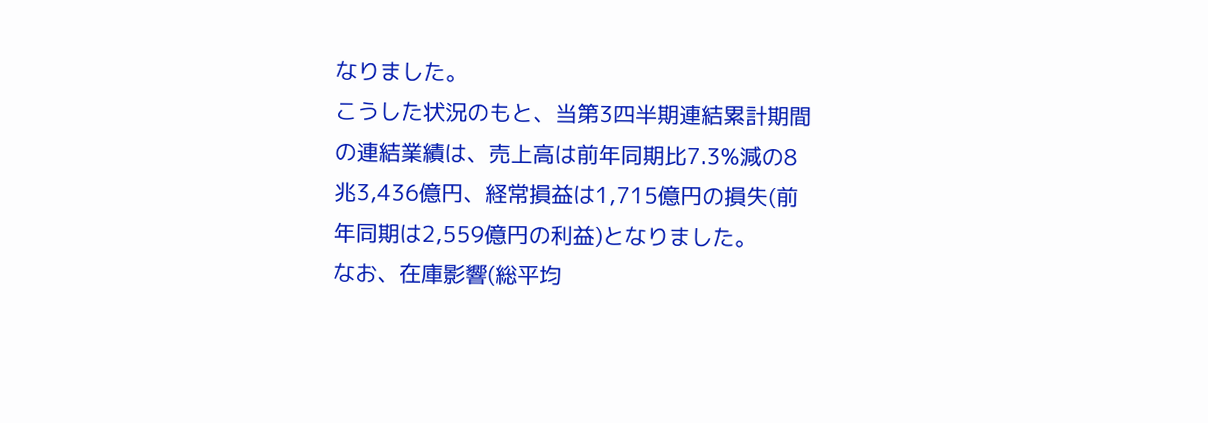なりました。
こうした状況のもと、当第3四半期連結累計期間の連結業績は、売上高は前年同期比7.3%減の8兆3,436億円、経常損益は1,715億円の損失(前年同期は2,559億円の利益)となりました。
なお、在庫影響(総平均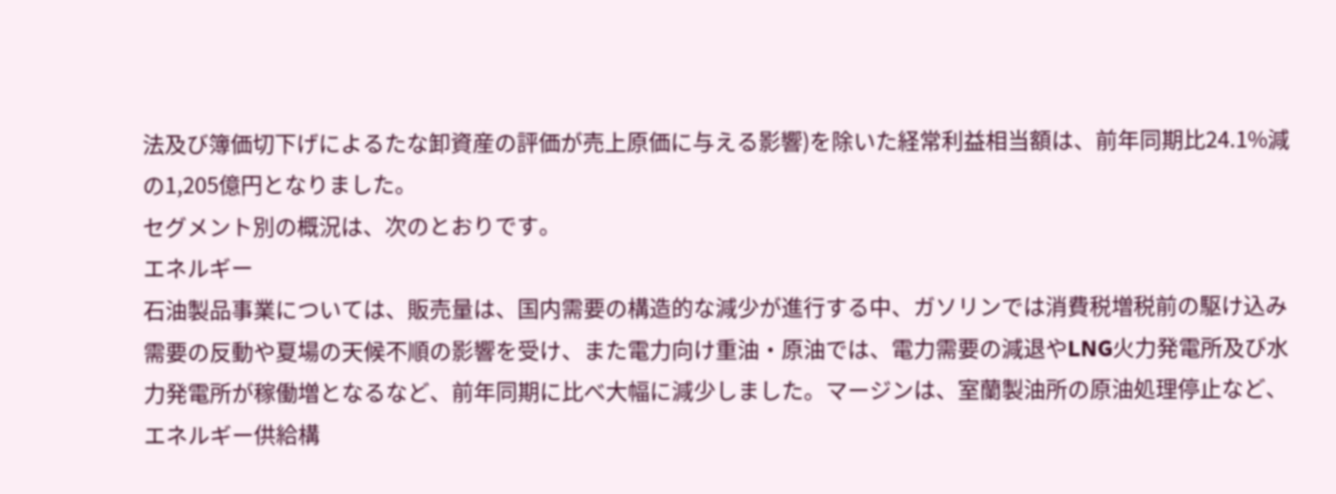法及び簿価切下げによるたな卸資産の評価が売上原価に与える影響)を除いた経常利益相当額は、前年同期比24.1%減の1,205億円となりました。
セグメント別の概況は、次のとおりです。
エネルギー
石油製品事業については、販売量は、国内需要の構造的な減少が進行する中、ガソリンでは消費税増税前の駆け込み需要の反動や夏場の天候不順の影響を受け、また電力向け重油・原油では、電力需要の減退やLNG火力発電所及び水力発電所が稼働増となるなど、前年同期に比べ大幅に減少しました。マージンは、室蘭製油所の原油処理停止など、エネルギー供給構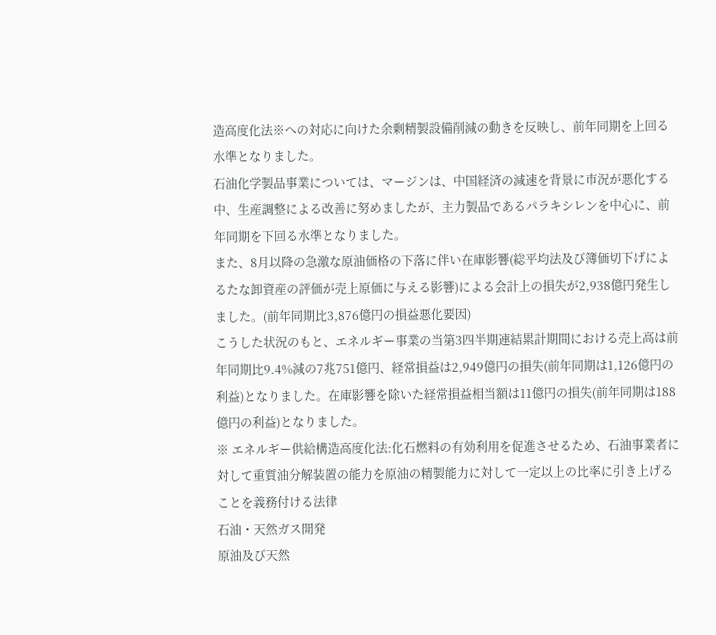造高度化法※への対応に向けた余剰精製設備削減の動きを反映し、前年同期を上回る水準となりました。
石油化学製品事業については、マージンは、中国経済の減速を背景に市況が悪化する中、生産調整による改善に努めましたが、主力製品であるパラキシレンを中心に、前年同期を下回る水準となりました。
また、8月以降の急激な原油価格の下落に伴い在庫影響(総平均法及び簿価切下げによるたな卸資産の評価が売上原価に与える影響)による会計上の損失が2,938億円発生しました。(前年同期比3,876億円の損益悪化要因)
こうした状況のもと、エネルギー事業の当第3四半期連結累計期間における売上高は前年同期比9.4%減の7兆751億円、経常損益は2,949億円の損失(前年同期は1,126億円の利益)となりました。在庫影響を除いた経常損益相当額は11億円の損失(前年同期は188億円の利益)となりました。
※ エネルギー供給構造高度化法:化石燃料の有効利用を促進させるため、石油事業者に対して重質油分解装置の能力を原油の精製能力に対して一定以上の比率に引き上げることを義務付ける法律
石油・天然ガス開発
原油及び天然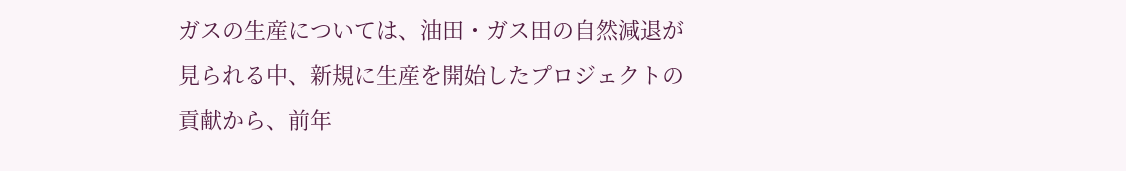ガスの生産については、油田・ガス田の自然減退が見られる中、新規に生産を開始したプロジェクトの貢献から、前年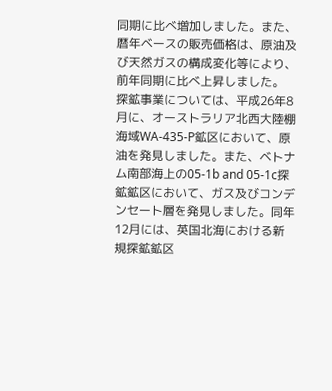同期に比べ増加しました。また、暦年ベースの販売価格は、原油及び天然ガスの構成変化等により、前年同期に比べ上昇しました。
探鉱事業については、平成26年8月に、オーストラリア北西大陸棚海域WA-435-P鉱区において、原油を発見しました。また、ベトナム南部海上の05-1b and 05-1c探鉱鉱区において、ガス及びコンデンセート層を発見しました。同年12月には、英国北海における新規探鉱鉱区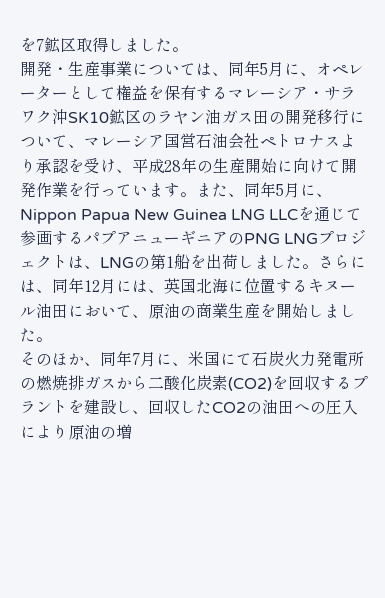を7鉱区取得しました。
開発・生産事業については、同年5月に、オペレーターとして権益を保有するマレーシア・サラワク沖SK10鉱区のラヤン油ガス田の開発移行について、マレーシア国営石油会社ペトロナスより承認を受け、平成28年の生産開始に向けて開発作業を行っています。また、同年5月に、Nippon Papua New Guinea LNG LLCを通じて参画するパプアニューギニアのPNG LNGプロジェクトは、LNGの第1船を出荷しました。さらには、同年12月には、英国北海に位置するキヌール油田において、原油の商業生産を開始しました。
そのほか、同年7月に、米国にて石炭火力発電所の燃焼排ガスから二酸化炭素(CO2)を回収するプラントを建設し、回収したCO2の油田への圧入により原油の増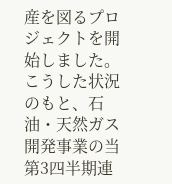産を図るプロジェクトを開始しました。
こうした状況のもと、石油・天然ガス開発事業の当第3四半期連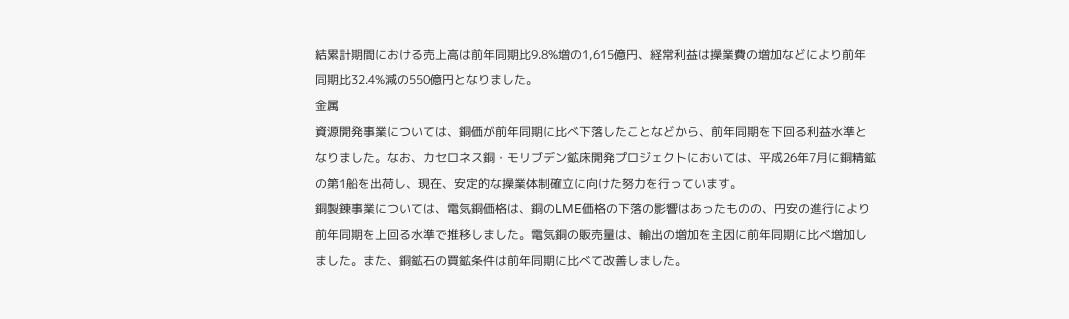結累計期間における売上高は前年同期比9.8%増の1,615億円、経常利益は操業費の増加などにより前年同期比32.4%減の550億円となりました。
金属
資源開発事業については、銅価が前年同期に比べ下落したことなどから、前年同期を下回る利益水準となりました。なお、カセロネス銅・モリブデン鉱床開発プロジェクトにおいては、平成26年7月に銅精鉱の第1船を出荷し、現在、安定的な操業体制確立に向けた努力を行っています。
銅製錬事業については、電気銅価格は、銅のLME価格の下落の影響はあったものの、円安の進行により前年同期を上回る水準で推移しました。電気銅の販売量は、輸出の増加を主因に前年同期に比べ増加しました。また、銅鉱石の買鉱条件は前年同期に比べて改善しました。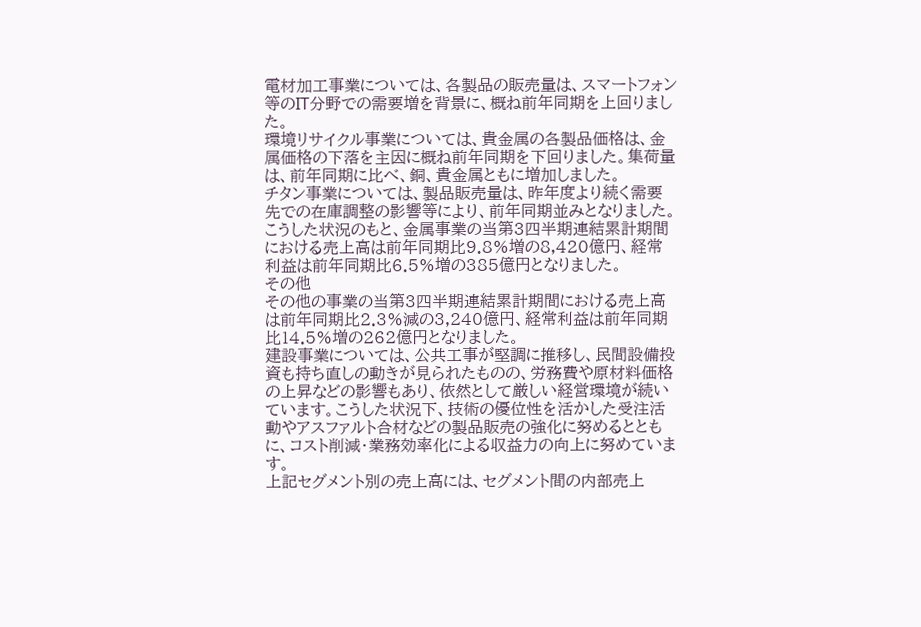電材加工事業については、各製品の販売量は、スマートフォン等のIT分野での需要増を背景に、概ね前年同期を上回りました。
環境リサイクル事業については、貴金属の各製品価格は、金属価格の下落を主因に概ね前年同期を下回りました。集荷量は、前年同期に比べ、銅、貴金属ともに増加しました。
チタン事業については、製品販売量は、昨年度より続く需要先での在庫調整の影響等により、前年同期並みとなりました。
こうした状況のもと、金属事業の当第3四半期連結累計期間における売上高は前年同期比9.8%増の8,420億円、経常利益は前年同期比6.5%増の385億円となりました。
その他
その他の事業の当第3四半期連結累計期間における売上高は前年同期比2.3%減の3,240億円、経常利益は前年同期比14.5%増の262億円となりました。
建設事業については、公共工事が堅調に推移し、民間設備投資も持ち直しの動きが見られたものの、労務費や原材料価格の上昇などの影響もあり、依然として厳しい経営環境が続いています。こうした状況下、技術の優位性を活かした受注活動やアスファルト合材などの製品販売の強化に努めるとともに、コスト削減・業務効率化による収益力の向上に努めています。
上記セグメント別の売上高には、セグメント間の内部売上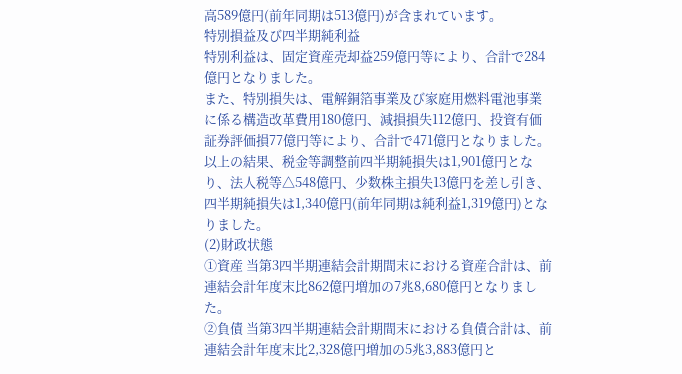高589億円(前年同期は513億円)が含まれています。
特別損益及び四半期純利益
特別利益は、固定資産売却益259億円等により、合計で284億円となりました。
また、特別損失は、電解銅箔事業及び家庭用燃料電池事業に係る構造改革費用180億円、減損損失112億円、投資有価証券評価損77億円等により、合計で471億円となりました。
以上の結果、税金等調整前四半期純損失は1,901億円となり、法人税等△548億円、少数株主損失13億円を差し引き、四半期純損失は1,340億円(前年同期は純利益1,319億円)となりました。
(2)財政状態
①資産 当第3四半期連結会計期間末における資産合計は、前連結会計年度末比862億円増加の7兆8,680億円となりました。
②負債 当第3四半期連結会計期間末における負債合計は、前連結会計年度末比2,328億円増加の5兆3,883億円と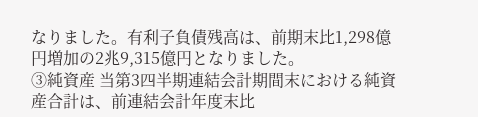なりました。有利子負債残高は、前期末比1,298億円増加の2兆9,315億円となりました。
③純資産 当第3四半期連結会計期間末における純資産合計は、前連結会計年度末比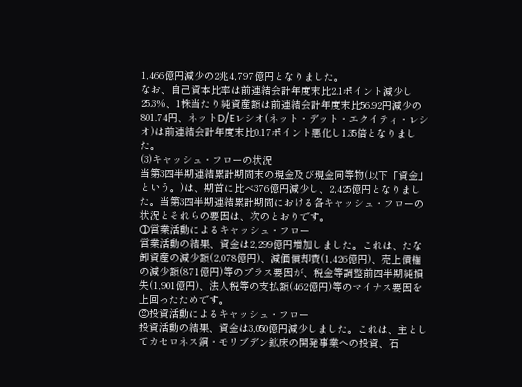1,466億円減少の2兆4,797億円となりました。
なお、自己資本比率は前連結会計年度末比2.1ポイント減少し25.3%、1株当たり純資産額は前連結会計年度末比56.92円減少の801.74円、ネットD/Eレシオ(ネット・デット・エクイティ・レシオ)は前連結会計年度末比0.17ポイント悪化し1.35倍となりました。
(3)キャッシュ・フローの状況
当第3四半期連結累計期間末の現金及び現金同等物(以下「資金」という。)は、期首に比べ376億円減少し、2,425億円となりました。当第3四半期連結累計期間における各キャッシュ・フローの状況とそれらの要因は、次のとおりです。
①営業活動によるキャッシュ・フロー
営業活動の結果、資金は2,299億円増加しました。これは、たな卸資産の減少額(2,078億円)、減価償却費(1,426億円)、売上債権の減少額(871億円)等のプラス要因が、税金等調整前四半期純損失(1,901億円)、法人税等の支払額(462億円)等のマイナス要因を上回ったためです。
②投資活動によるキャッシュ・フロー
投資活動の結果、資金は3,050億円減少しました。これは、主としてカセロネス銅・モリブデン鉱床の開発事業への投資、石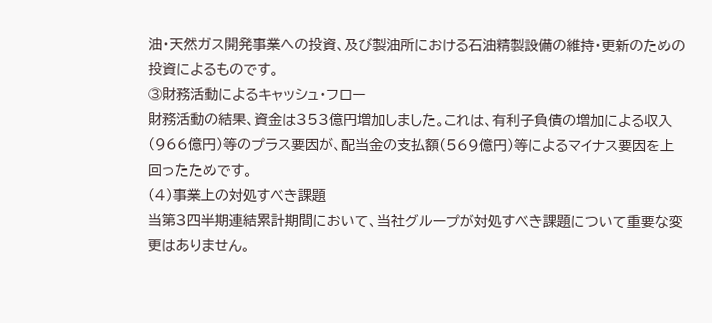油・天然ガス開発事業への投資、及び製油所における石油精製設備の維持・更新のための投資によるものです。
③財務活動によるキャッシュ・フロー
財務活動の結果、資金は353億円増加しました。これは、有利子負債の増加による収入(966億円)等のプラス要因が、配当金の支払額(569億円)等によるマイナス要因を上回ったためです。
(4)事業上の対処すべき課題
当第3四半期連結累計期間において、当社グループが対処すべき課題について重要な変更はありません。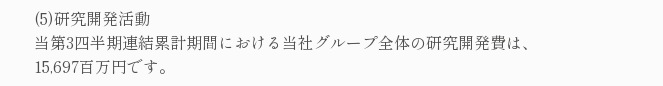(5)研究開発活動
当第3四半期連結累計期間における当社グループ全体の研究開発費は、15,697百万円です。